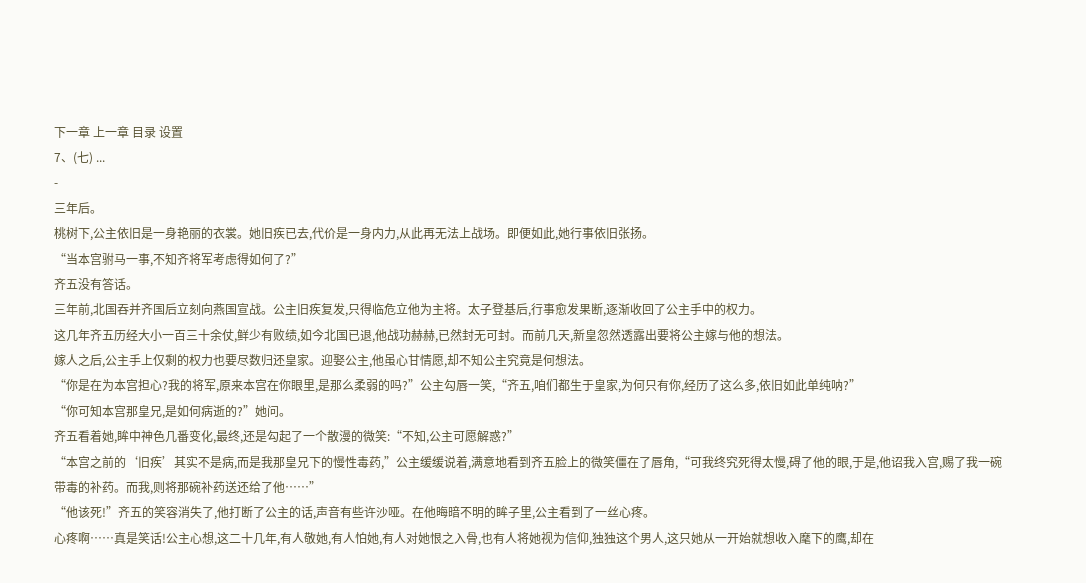下一章 上一章 目录 设置
7、(七) ...
-
三年后。
桃树下,公主依旧是一身艳丽的衣裳。她旧疾已去,代价是一身内力,从此再无法上战场。即便如此,她行事依旧张扬。
“当本宫驸马一事,不知齐将军考虑得如何了?”
齐五没有答话。
三年前,北国吞并齐国后立刻向燕国宣战。公主旧疾复发,只得临危立他为主将。太子登基后,行事愈发果断,逐渐收回了公主手中的权力。
这几年齐五历经大小一百三十余仗,鲜少有败绩,如今北国已退,他战功赫赫,已然封无可封。而前几天,新皇忽然透露出要将公主嫁与他的想法。
嫁人之后,公主手上仅剩的权力也要尽数归还皇家。迎娶公主,他虽心甘情愿,却不知公主究竟是何想法。
“你是在为本宫担心?我的将军,原来本宫在你眼里,是那么柔弱的吗?”公主勾唇一笑,“齐五,咱们都生于皇家,为何只有你,经历了这么多,依旧如此单纯呐?”
“你可知本宫那皇兄,是如何病逝的?”她问。
齐五看着她,眸中神色几番变化,最终,还是勾起了一个散漫的微笑:“不知,公主可愿解惑?”
“本宫之前的‘旧疾’其实不是病,而是我那皇兄下的慢性毒药,”公主缓缓说着,满意地看到齐五脸上的微笑僵在了唇角,“可我终究死得太慢,碍了他的眼,于是,他诏我入宫,赐了我一碗带毒的补药。而我,则将那碗补药送还给了他……”
“他该死!”齐五的笑容消失了,他打断了公主的话,声音有些许沙哑。在他晦暗不明的眸子里,公主看到了一丝心疼。
心疼啊……真是笑话!公主心想,这二十几年,有人敬她,有人怕她,有人对她恨之入骨,也有人将她视为信仰,独独这个男人,这只她从一开始就想收入麾下的鹰,却在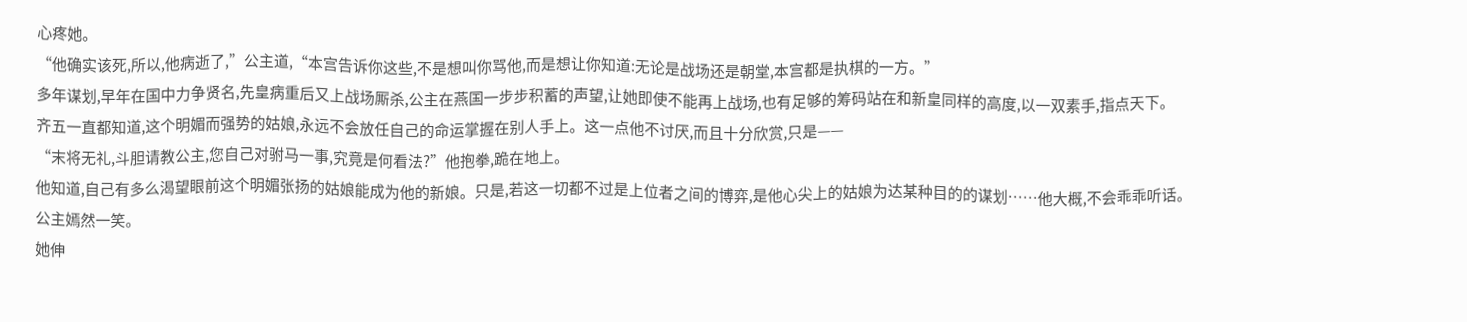心疼她。
“他确实该死,所以,他病逝了,”公主道,“本宫告诉你这些,不是想叫你骂他,而是想让你知道:无论是战场还是朝堂,本宫都是执棋的一方。”
多年谋划,早年在国中力争贤名,先皇病重后又上战场厮杀,公主在燕国一步步积蓄的声望,让她即使不能再上战场,也有足够的筹码站在和新皇同样的高度,以一双素手,指点天下。
齐五一直都知道,这个明媚而强势的姑娘,永远不会放任自己的命运掌握在别人手上。这一点他不讨厌,而且十分欣赏,只是——
“末将无礼,斗胆请教公主,您自己对驸马一事,究竟是何看法?”他抱拳,跪在地上。
他知道,自己有多么渴望眼前这个明媚张扬的姑娘能成为他的新娘。只是,若这一切都不过是上位者之间的博弈,是他心尖上的姑娘为达某种目的的谋划……他大概,不会乖乖听话。
公主嫣然一笑。
她伸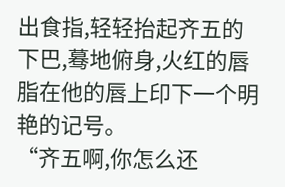出食指,轻轻抬起齐五的下巴,蓦地俯身,火红的唇脂在他的唇上印下一个明艳的记号。
“齐五啊,你怎么还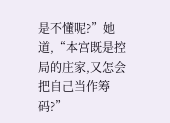是不懂呢?”她道,“本宫既是控局的庄家,又怎会把自己当作筹码?”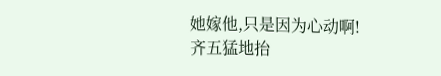她嫁他,只是因为心动啊!
齐五猛地抬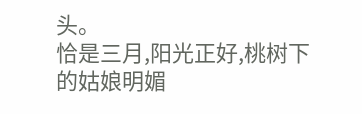头。
恰是三月,阳光正好,桃树下的姑娘明媚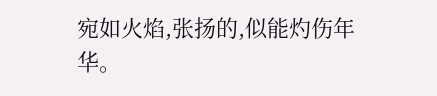宛如火焰,张扬的,似能灼伤年华。